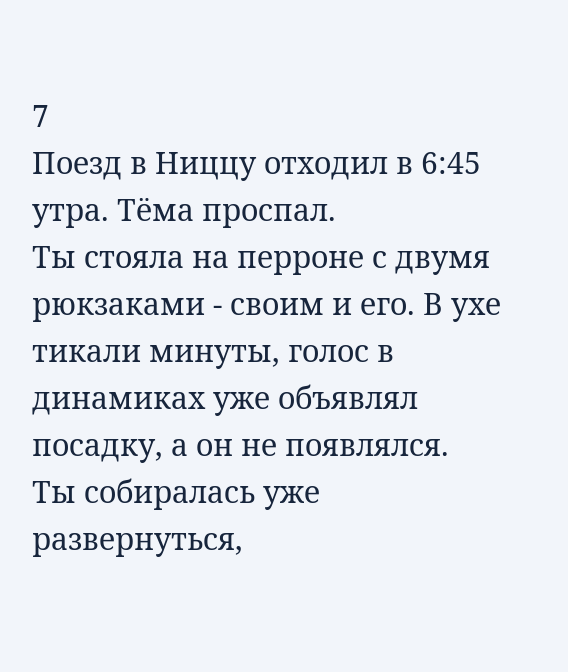7
Поезд в Ниццу отходил в 6:45 утра. Тёма проспал.
Ты стояла на перроне с двумя рюкзаками - своим и его. В ухе тикали минуты, голос в динамиках уже объявлял посадку, а он не появлялся.
Ты собиралась уже развернуться,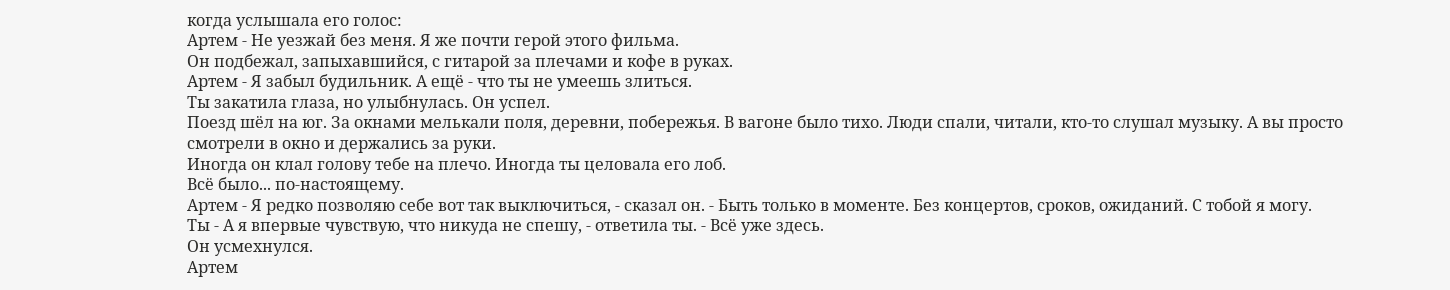когда услышала его голос:
Артем - Не уезжай без меня. Я же почти герой этого фильма.
Он подбежал, запыхавшийся, с гитарой за плечами и кофе в руках.
Артем - Я забыл будильник. А ещё - что ты не умеешь злиться.
Ты закатила глаза, но улыбнулась. Он успел.
Поезд шёл на юг. За окнами мелькали поля, деревни, побережья. В вагоне было тихо. Люди спали, читали, кто-то слушал музыку. А вы просто смотрели в окно и держались за руки.
Иногда он клал голову тебе на плечо. Иногда ты целовала его лоб.
Всё было... по-настоящему.
Артем - Я редко позволяю себе вот так выключиться, - сказал он. - Быть только в моменте. Без концертов, сроков, ожиданий. С тобой я могу.
Ты - А я впервые чувствую, что никуда не спешу, - ответила ты. - Всё уже здесь.
Он усмехнулся.
Артем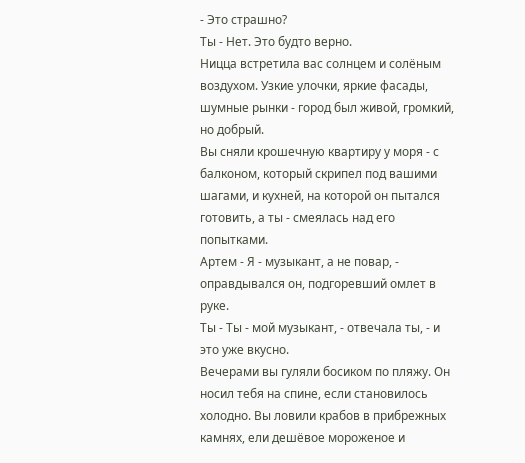- Это страшно?
Ты - Нет. Это будто верно.
Ницца встретила вас солнцем и солёным воздухом. Узкие улочки, яркие фасады, шумные рынки - город был живой, громкий, но добрый.
Вы сняли крошечную квартиру у моря - с балконом, который скрипел под вашими шагами, и кухней, на которой он пытался готовить, а ты - смеялась над его попытками.
Артем - Я - музыкант, а не повар, - оправдывался он, подгоревший омлет в руке.
Ты - Ты - мой музыкант, - отвечала ты, - и это уже вкусно.
Вечерами вы гуляли босиком по пляжу. Он носил тебя на спине, если становилось холодно. Вы ловили крабов в прибрежных камнях, ели дешёвое мороженое и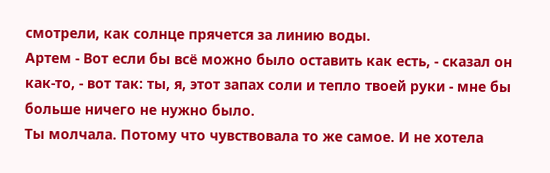смотрели, как солнце прячется за линию воды.
Артем - Вот если бы всё можно было оставить как есть, - сказал он как-то, - вот так: ты, я, этот запах соли и тепло твоей руки - мне бы больше ничего не нужно было.
Ты молчала. Потому что чувствовала то же самое. И не хотела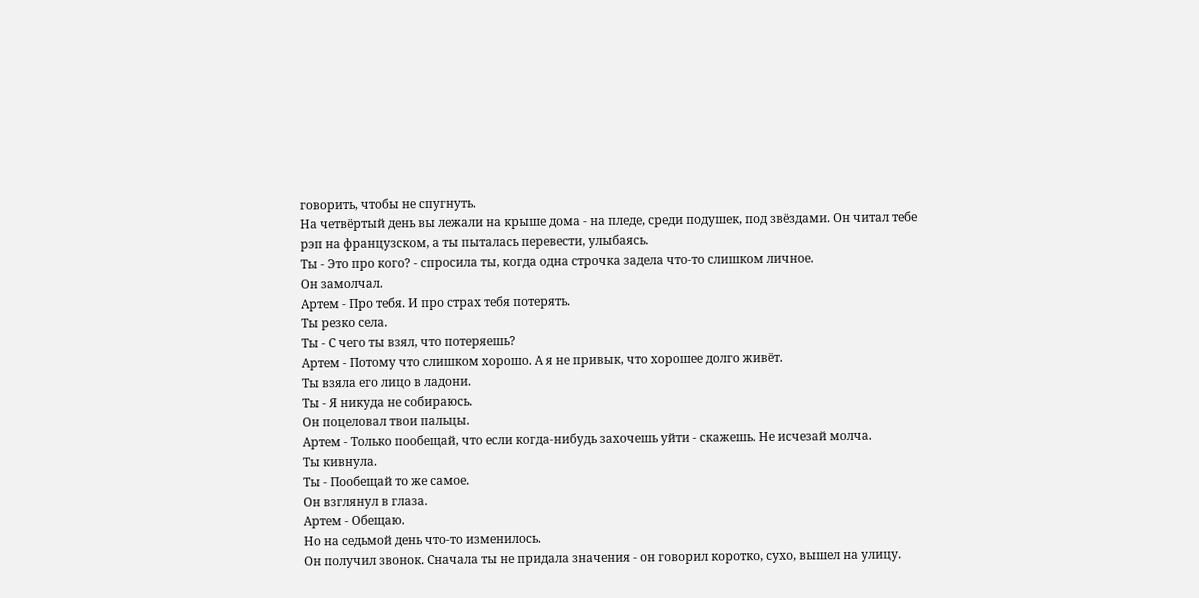говорить, чтобы не спугнуть.
На четвёртый день вы лежали на крыше дома - на пледе, среди подушек, под звёздами. Он читал тебе рэп на французском, а ты пыталась перевести, улыбаясь.
Ты - Это про кого? - спросила ты, когда одна строчка задела что-то слишком личное.
Он замолчал.
Артем - Про тебя. И про страх тебя потерять.
Ты резко села.
Ты - С чего ты взял, что потеряешь?
Артем - Потому что слишком хорошо. А я не привык, что хорошее долго живёт.
Ты взяла его лицо в ладони.
Ты - Я никуда не собираюсь.
Он поцеловал твои пальцы.
Артем - Только пообещай, что если когда-нибудь захочешь уйти - скажешь. Не исчезай молча.
Ты кивнула.
Ты - Пообещай то же самое.
Он взглянул в глаза.
Артем - Обещаю.
Но на седьмой день что-то изменилось.
Он получил звонок. Сначала ты не придала значения - он говорил коротко, сухо, вышел на улицу.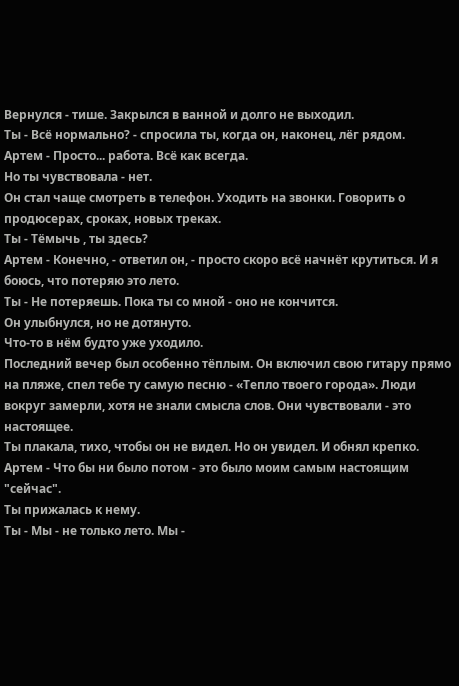Вернулся - тише. Закрылся в ванной и долго не выходил.
Ты - Всё нормально? - спросила ты, когда он, наконец, лёг рядом.
Артем - Просто... работа. Всё как всегда.
Но ты чувствовала - нет.
Он стал чаще смотреть в телефон. Уходить на звонки. Говорить о продюсерах, сроках, новых треках.
Ты - Тёмычь , ты здесь?
Артем - Конечно, - ответил он, - просто скоро всё начнёт крутиться. И я боюсь, что потеряю это лето.
Ты - Не потеряешь. Пока ты со мной - оно не кончится.
Он улыбнулся, но не дотянуто.
Что-то в нём будто уже уходило.
Последний вечер был особенно тёплым. Он включил свою гитару прямо на пляже, спел тебе ту самую песню - «Тепло твоего города». Люди вокруг замерли, хотя не знали смысла слов. Они чувствовали - это настоящее.
Ты плакала, тихо, чтобы он не видел. Но он увидел. И обнял крепко.
Артем - Что бы ни было потом - это было моим самым настоящим "сейчас".
Ты прижалась к нему.
Ты - Мы - не только лето. Мы -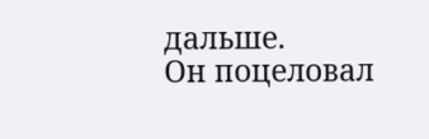дальше.
Он поцеловал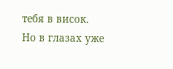тебя в висок.
Но в глазах уже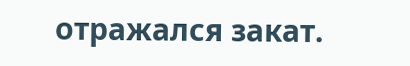отражался закат.